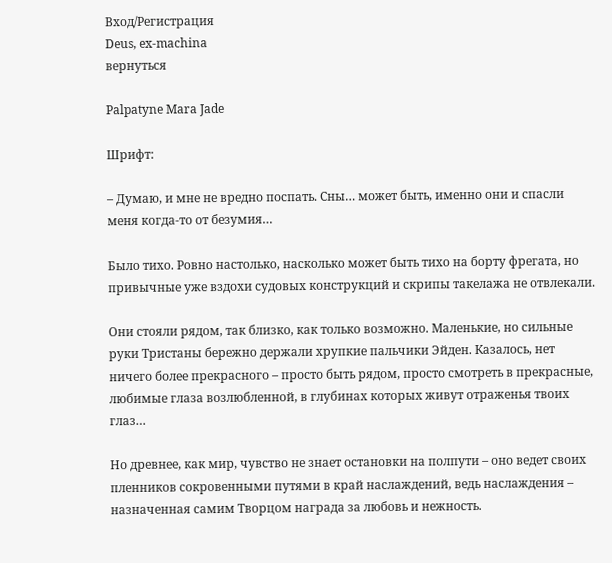Вход/Регистрация
Deus, ex-machina
вернуться

Palpatyne Mara Jade

Шрифт:

– Думаю, и мне не вредно поспать. Сны… может быть, именно они и спасли меня когда-то от безумия…

Было тихо. Ровно настолько, насколько может быть тихо на борту фрегата, но привычные уже вздохи судовых конструкций и скрипы такелажа не отвлекали.

Они стояли рядом, так близко, как только возможно. Маленькие, но сильные руки Тристаны бережно держали хрупкие пальчики Эйден. Казалось, нет ничего более прекрасного – просто быть рядом, просто смотреть в прекрасные, любимые глаза возлюбленной, в глубинах которых живут отраженья твоих глаз…

Но древнее, как мир, чувство не знает остановки на полпути – оно ведет своих пленников сокровенными путями в край наслаждений, ведь наслаждения – назначенная самим Творцом награда за любовь и нежность.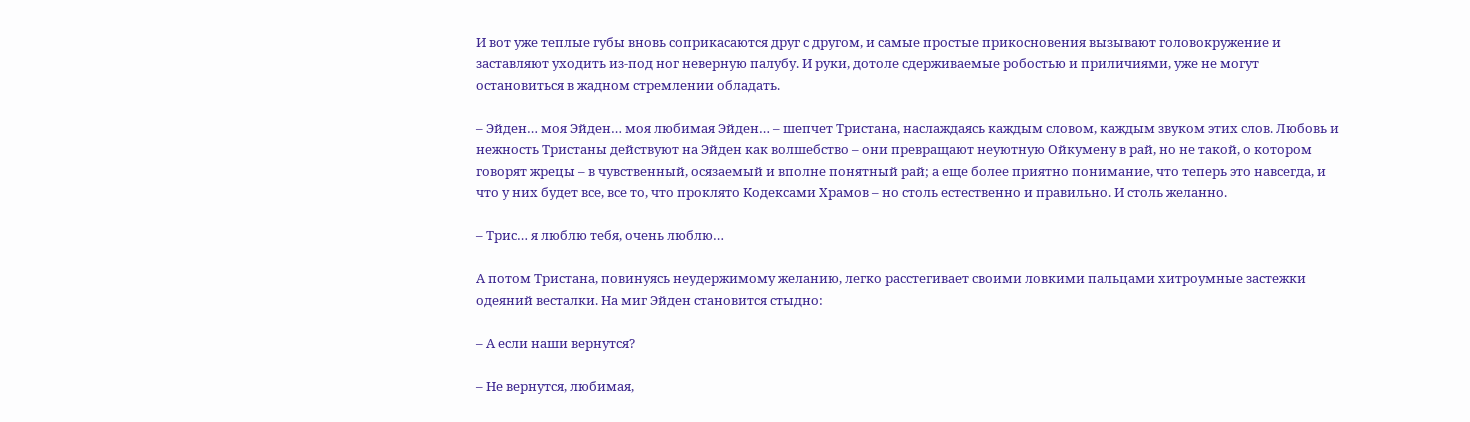И вот уже теплые губы вновь соприкасаются друг с другом, и самые простые прикосновения вызывают головокружение и заставляют уходить из-под ног неверную палубу. И руки, дотоле сдерживаемые робостью и приличиями, уже не могут остановиться в жадном стремлении обладать.

– Эйден… моя Эйден… моя любимая Эйден… – шепчет Тристана, наслаждаясь каждым словом, каждым звуком этих слов. Любовь и нежность Тристаны действуют на Эйден как волшебство – они превращают неуютную Ойкумену в рай, но не такой, о котором говорят жрецы – в чувственный, осязаемый и вполне понятный рай; а еще более приятно понимание, что теперь это навсегда, и что у них будет все, все то, что проклято Кодексами Храмов – но столь естественно и правильно. И столь желанно.

– Трис… я люблю тебя, очень люблю…

А потом Тристана, повинуясь неудержимому желанию, легко расстегивает своими ловкими пальцами хитроумные застежки одеяний весталки. На миг Эйден становится стыдно:

– А если наши вернутся?

– Не вернутся, любимая,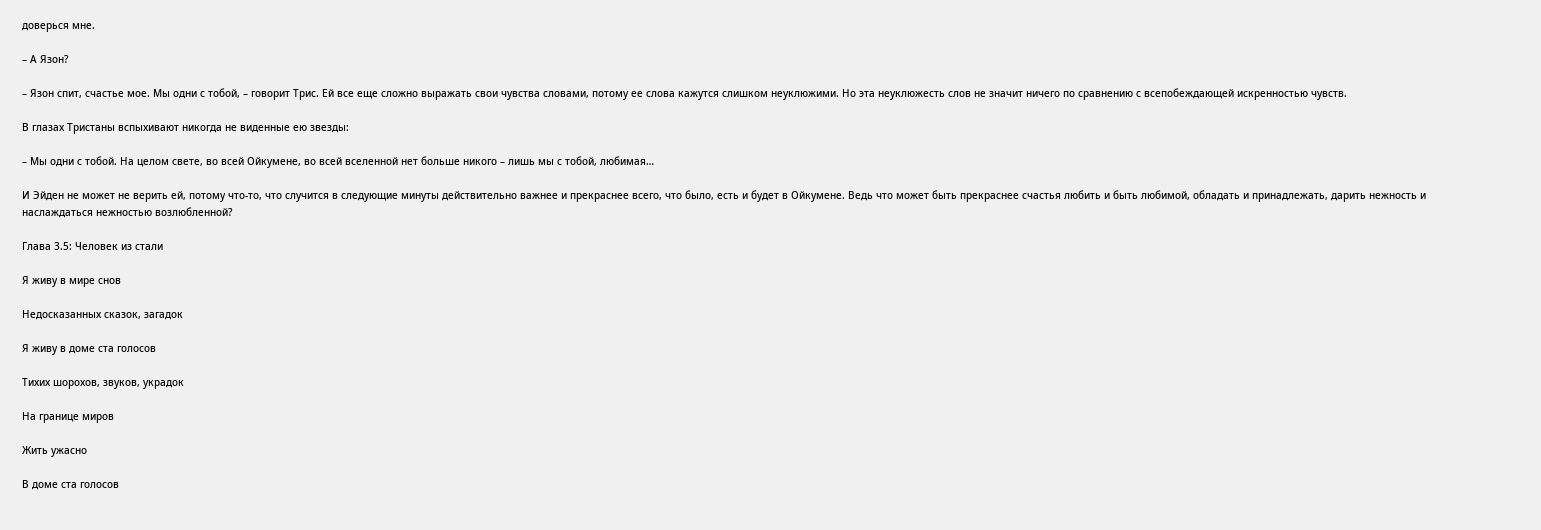доверься мне.

– А Язон?

– Язон спит, счастье мое. Мы одни с тобой, – говорит Трис. Ей все еще сложно выражать свои чувства словами, потому ее слова кажутся слишком неуклюжими. Но эта неуклюжесть слов не значит ничего по сравнению с всепобеждающей искренностью чувств.

В глазах Тристаны вспыхивают никогда не виденные ею звезды:

– Мы одни с тобой. На целом свете, во всей Ойкумене, во всей вселенной нет больше никого – лишь мы с тобой, любимая…

И Эйден не может не верить ей, потому что-то, что случится в следующие минуты действительно важнее и прекраснее всего, что было, есть и будет в Ойкумене. Ведь что может быть прекраснее счастья любить и быть любимой, обладать и принадлежать, дарить нежность и наслаждаться нежностью возлюбленной?

Глава 3.5: Человек из стали

Я живу в мире снов

Недосказанных сказок, загадок

Я живу в доме ста голосов

Тихих шорохов, звуков, украдок

На границе миров

Жить ужасно

В доме ста голосов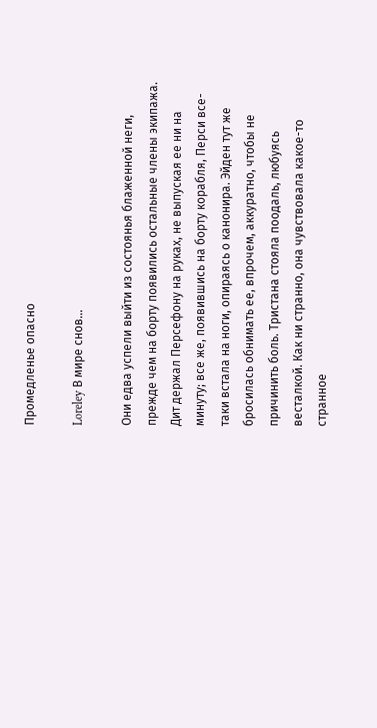Промедленье опасно

Loreley В мире снов…

Они едва успели выйти из состоянья блаженной неги, прежде чем на борту появились остальные члены экипажа. Дит держал Персефону на руках, не выпуская ее ни на минуту; все же, появившись на борту корабля, Перси все-таки встала на ноги, опираясь о канонира. Эйден тут же бросилась обнимать ее, впрочем, аккуратно, чтобы не причинить боль. Тристана стояла поодаль, любуясь весталкой. Как ни странно, она чувствовала какое-то странное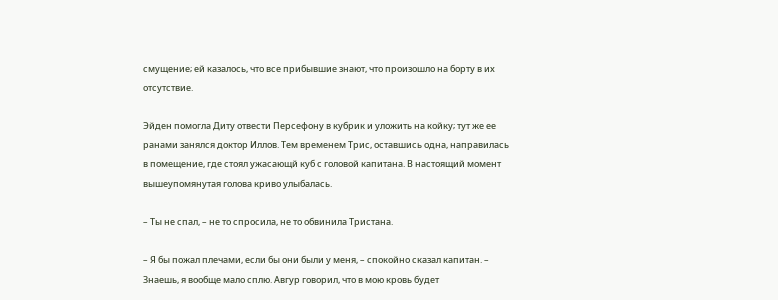смущение; ей казалось, что все прибывшие знают, что произошло на борту в их отсутствие.

Эйден помогла Диту отвести Персефону в кубрик и уложить на койку; тут же ее ранами занялся доктор Иллов. Тем временем Трис, оставшись одна, направилась в помещение, где стоял ужасающй куб с головой капитана. В настоящий момент вышеупомянутая голова криво улыбалась.

– Ты не спал, – не то спросила, не то обвинила Тристана.

– Я бы пожал плечами, если бы они были у меня, – спокойно сказал капитан. – Знаешь, я вообще мало сплю. Авгур говорил, что в мою кровь будет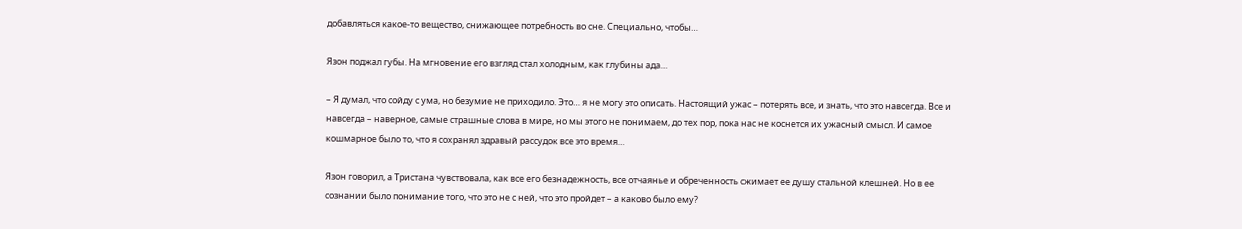добавляться какое-то вещество, снижающее потребность во сне. Специально, чтобы…

Язон поджал губы. На мгновение его взгляд стал холодным, как глубины ада…

– Я думал, что сойду с ума, но безумие не приходило. Это… я не могу это описать. Настоящий ужас – потерять все, и знать, что это навсегда. Все и навсегда – наверное, самые страшные слова в мире, но мы этого не понимаем, до тех пор, пока нас не коснется их ужасный смысл. И самое кошмарное было то, что я сохранял здравый рассудок все это время…

Язон говорил, а Тристана чувствовала, как все его безнадежность, все отчаянье и обреченность сжимает ее душу стальной клешней. Но в ее сознании было понимание того, что это не с ней, что это пройдет – а каково было ему?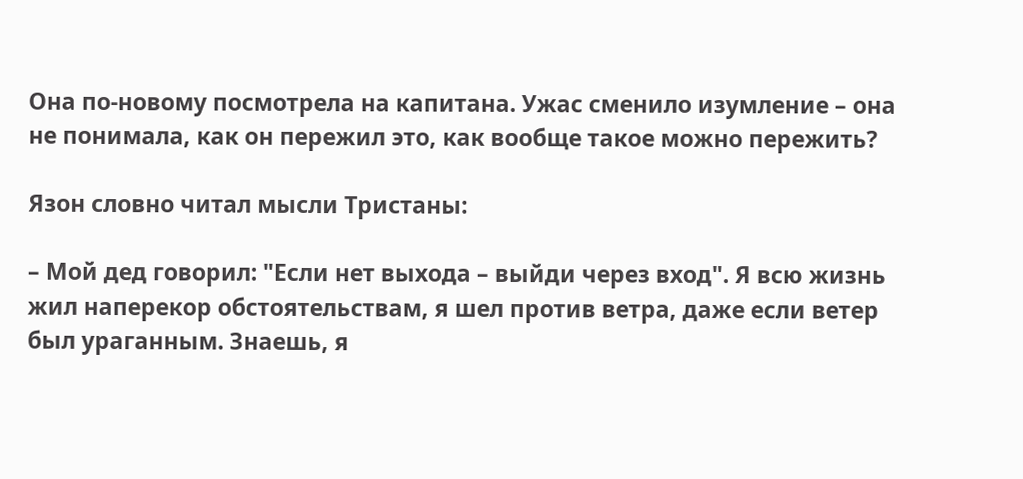Она по-новому посмотрела на капитана. Ужас сменило изумление – она не понимала, как он пережил это, как вообще такое можно пережить?

Язон словно читал мысли Тристаны:

– Мой дед говорил: "Если нет выхода – выйди через вход". Я всю жизнь жил наперекор обстоятельствам, я шел против ветра, даже если ветер был ураганным. Знаешь, я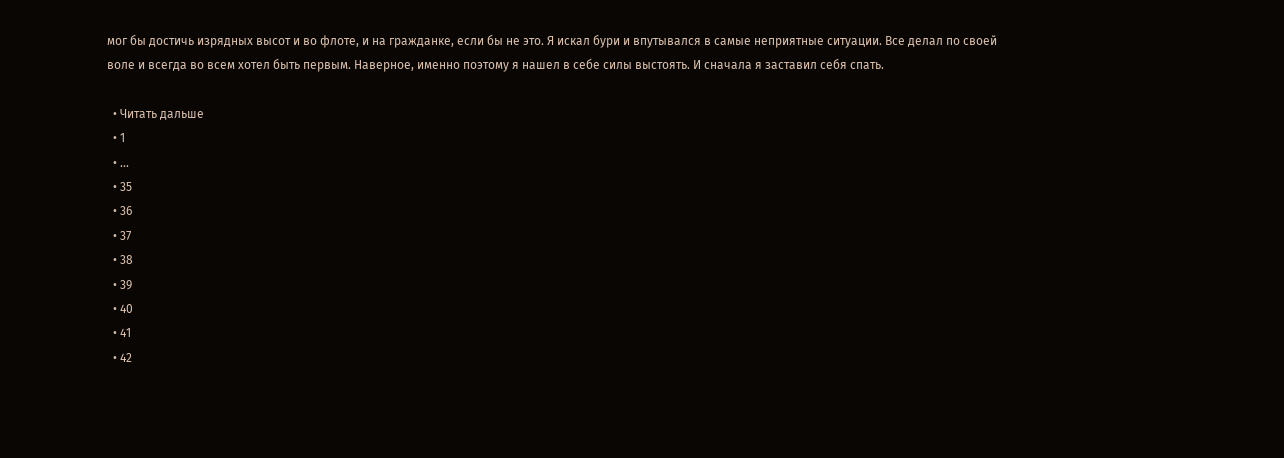мог бы достичь изрядных высот и во флоте, и на гражданке, если бы не это. Я искал бури и впутывался в самые неприятные ситуации. Все делал по своей воле и всегда во всем хотел быть первым. Наверное, именно поэтому я нашел в себе силы выстоять. И сначала я заставил себя спать.

  • Читать дальше
  • 1
  • ...
  • 35
  • 36
  • 37
  • 38
  • 39
  • 40
  • 41
  • 42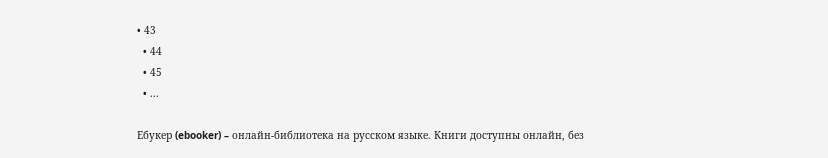• 43
  • 44
  • 45
  • ...

Ебукер (ebooker) – онлайн-библиотека на русском языке. Книги доступны онлайн, без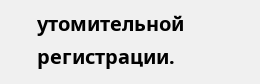утомительной регистрации.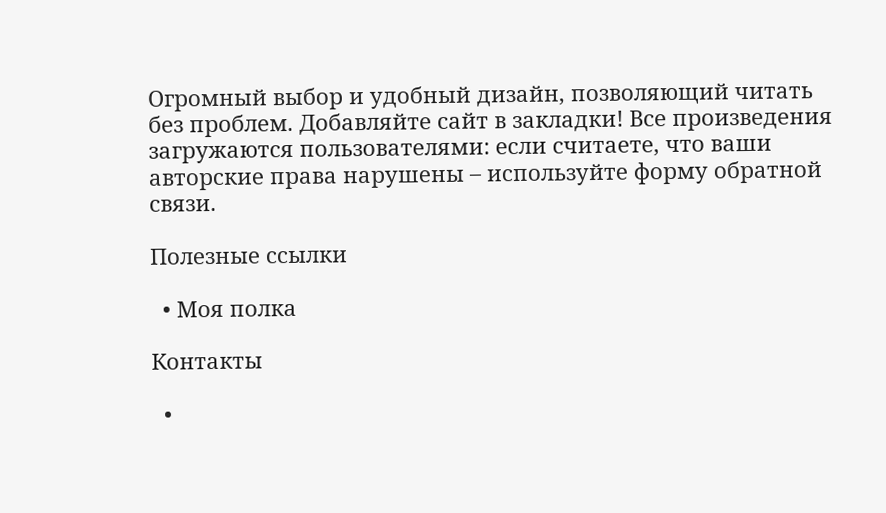Огромный выбор и удобный дизайн, позволяющий читать без проблем. Добавляйте сайт в закладки! Все произведения загружаются пользователями: если считаете, что ваши авторские права нарушены – используйте форму обратной связи.

Полезные ссылки

  • Моя полка

Контакты

  •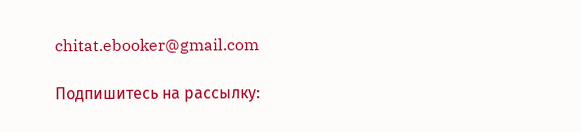chitat.ebooker@gmail.com

Подпишитесь на рассылку: